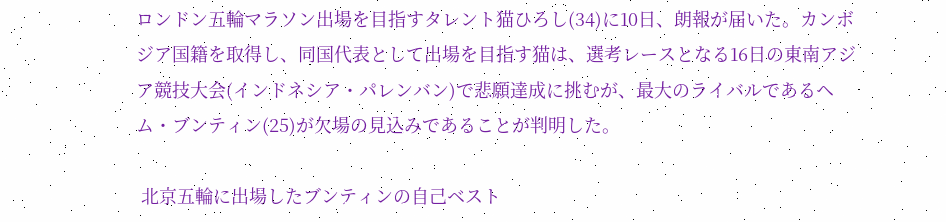ロンドン五輪マラソン出場を目指すタレント猫ひろし(34)に10日、朗報が届いた。カンボジア国籍を取得し、同国代表として出場を目指す猫は、選考レースとなる16日の東南アジア競技大会(インドネシア・パレンバン)で悲願達成に挑むが、最大のライバルであるヘム・ブンティン(25)が欠場の見込みであることが判明した。

 北京五輪に出場したブンティンの自己ベスト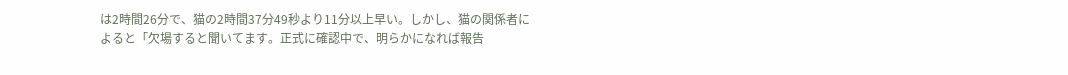は2時間26分で、猫の2時間37分49秒より11分以上早い。しかし、猫の関係者によると「欠場すると聞いてます。正式に確認中で、明らかになれば報告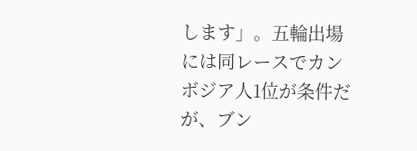します」。五輪出場には同レースでカンボジア人1位が条件だが、ブン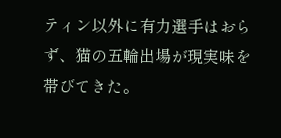ティン以外に有力選手はおらず、猫の五輪出場が現実味を帯びてきた。